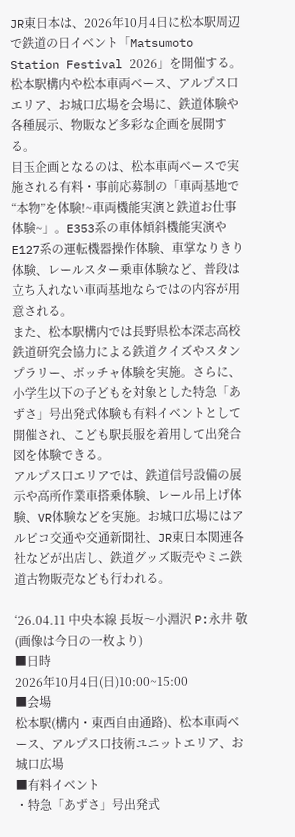JR東日本は、2026年10月4日に松本駅周辺で鉄道の日イベント「Matsumoto Station Festival 2026」を開催する。松本駅構内や松本車両ベース、アルプス口エリア、お城口広場を会場に、鉄道体験や各種展示、物販など多彩な企画を展開する。
目玉企画となるのは、松本車両ベースで実施される有料・事前応募制の「車両基地で“本物”を体験!~車両機能実演と鉄道お仕事体験~」。E353系の車体傾斜機能実演やE127系の運転機器操作体験、車掌なりきり体験、レールスター乗車体験など、普段は立ち入れない車両基地ならではの内容が用意される。
また、松本駅構内では長野県松本深志高校鉄道研究会協力による鉄道クイズやスタンプラリー、ボッチャ体験を実施。さらに、小学生以下の子どもを対象とした特急「あずさ」号出発式体験も有料イベントとして開催され、こども駅長服を着用して出発合図を体験できる。
アルプス口エリアでは、鉄道信号設備の展示や高所作業車搭乗体験、レール吊上げ体験、VR体験などを実施。お城口広場にはアルピコ交通や交通新聞社、JR東日本関連各社などが出店し、鉄道グッズ販売やミニ鉄道古物販売なども行われる。

‘26.04.11 中央本線 長坂〜小淵沢 P:永井 敬
(画像は今日の一枚より)
■日時
2026年10月4日(日)10:00~15:00
■会場
松本駅(構内・東西自由通路)、松本車両ベース、アルプス口技術ユニットエリア、お城口広場
■有料イベント
・特急「あずさ」号出発式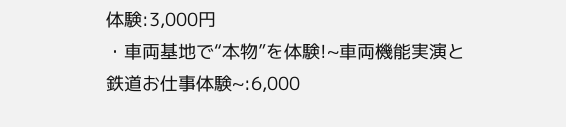体験:3,000円
・車両基地で“本物”を体験!~車両機能実演と鉄道お仕事体験~:6,000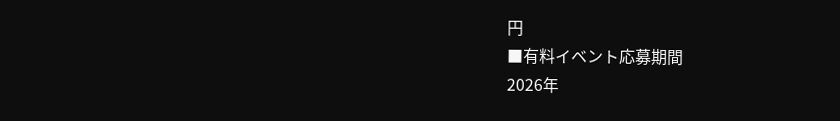円
■有料イベント応募期間
2026年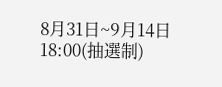8月31日~9月14日18:00(抽選制)